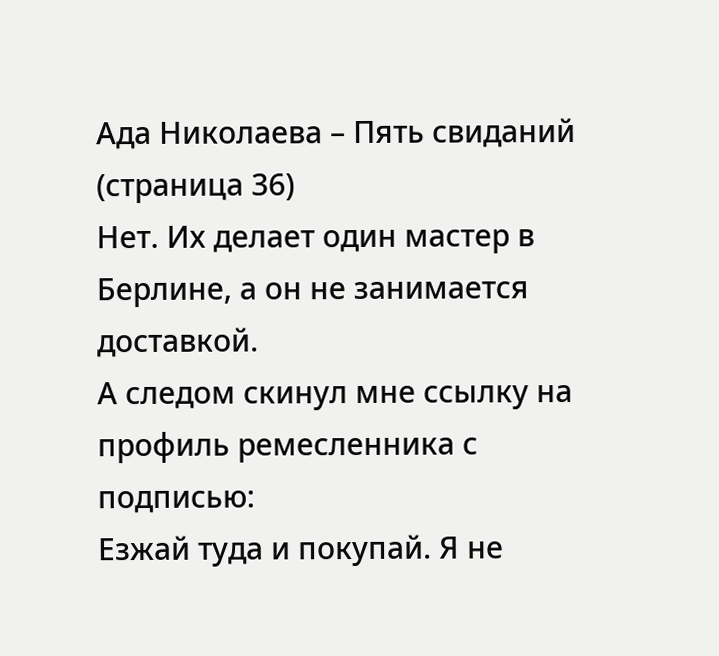Ада Николаева – Пять свиданий (страница 36)
Нет. Их делает один мастер в Берлине, а он не занимается доставкой.
А следом скинул мне ссылку на профиль ремесленника с подписью:
Езжай туда и покупай. Я не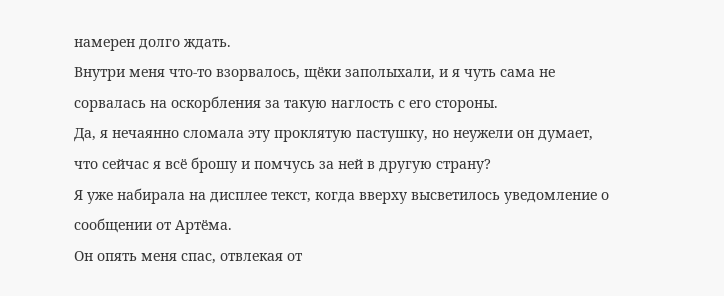намерен долго ждать.
Внутри меня что-то взорвалось, щёки заполыхали, и я чуть сама не сорвалась на оскорбления за такую наглость с его стороны.
Да, я нечаянно сломала эту проклятую пастушку, но неужели он думает, что сейчас я всё брошу и помчусь за ней в другую страну?
Я уже набирала на дисплее текст, когда вверху высветилось уведомление о сообщении от Артёма.
Он опять меня спас, отвлекая от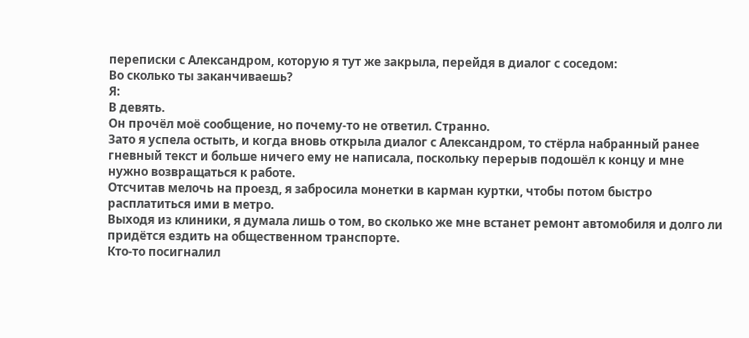переписки с Александром, которую я тут же закрыла, перейдя в диалог с соседом:
Во сколько ты заканчиваешь?
Я:
В девять.
Он прочёл моё сообщение, но почему-то не ответил. Странно.
Зато я успела остыть, и когда вновь открыла диалог с Александром, то стёрла набранный ранее гневный текст и больше ничего ему не написала, поскольку перерыв подошёл к концу и мне нужно возвращаться к работе.
Отсчитав мелочь на проезд, я забросила монетки в карман куртки, чтобы потом быстро расплатиться ими в метро.
Выходя из клиники, я думала лишь о том, во сколько же мне встанет ремонт автомобиля и долго ли придётся ездить на общественном транспорте.
Кто-то посигналил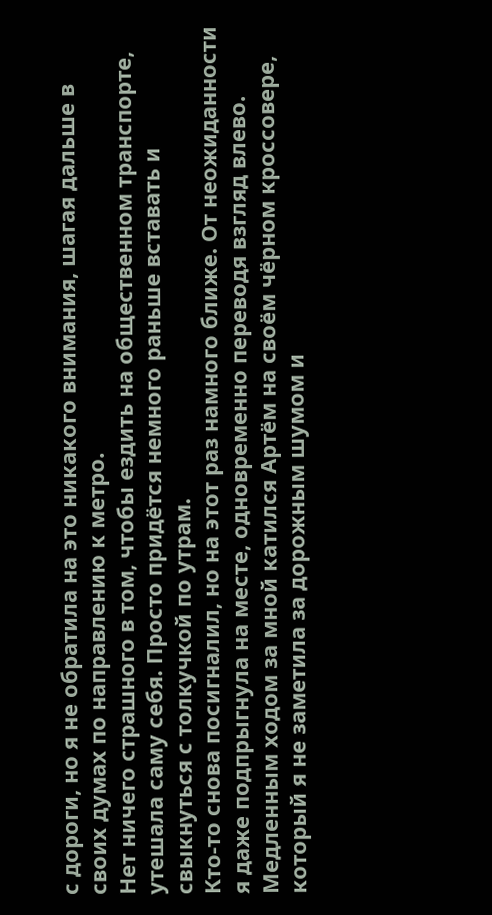с дороги, но я не обратила на это никакого внимания, шагая дальше в своих думах по направлению к метро.
Нет ничего страшного в том, чтобы ездить на общественном транспорте, утешала саму себя. Просто придётся немного раньше вставать и свыкнуться с толкучкой по утрам.
Кто-то снова посигналил, но на этот раз намного ближе. От неожиданности я даже подпрыгнула на месте, одновременно переводя взгляд влево.
Медленным ходом за мной катился Артём на своём чёрном кроссовере, который я не заметила за дорожным шумом и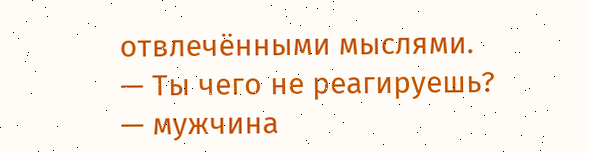отвлечёнными мыслями.
— Ты чего не реагируешь? — мужчина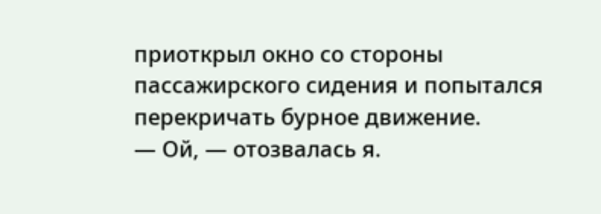приоткрыл окно со стороны пассажирского сидения и попытался перекричать бурное движение.
— Ой, — отозвалась я.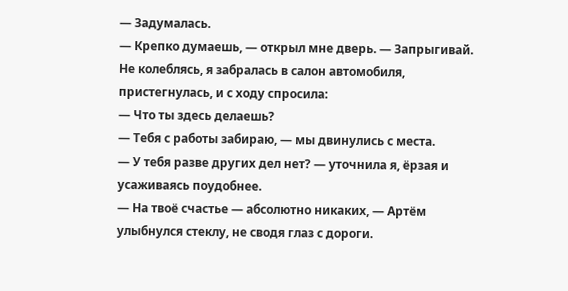— Задумалась.
— Крепко думаешь, — открыл мне дверь. — Запрыгивай.
Не колеблясь, я забралась в салон автомобиля, пристегнулась, и с ходу спросила:
— Что ты здесь делаешь?
— Тебя с работы забираю, — мы двинулись с места.
— У тебя разве других дел нет? — уточнила я, ёрзая и усаживаясь поудобнее.
— На твоё счастье — абсолютно никаких, — Артём улыбнулся стеклу, не сводя глаз с дороги.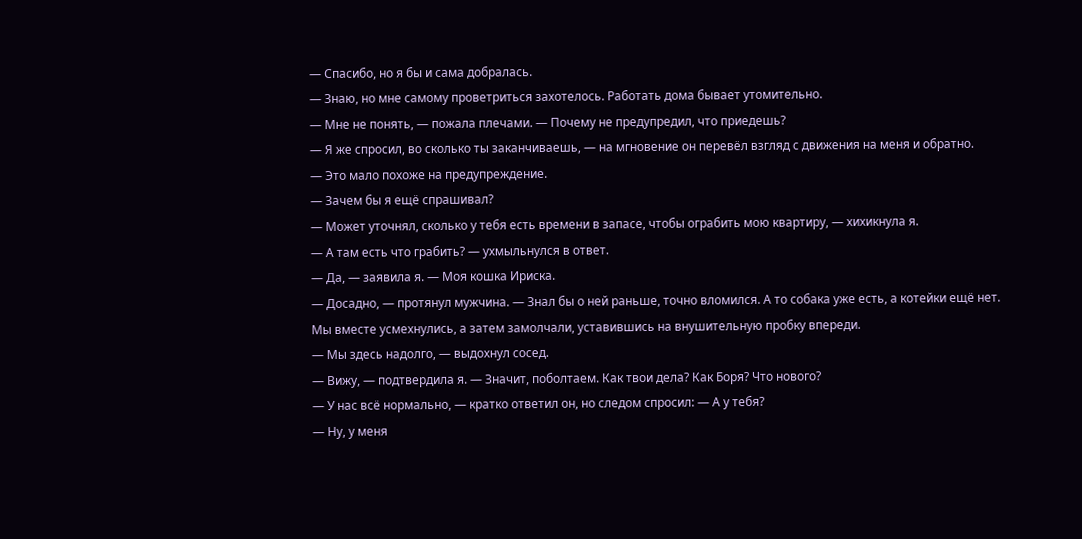— Спасибо, но я бы и сама добралась.
— Знаю, но мне самому проветриться захотелось. Работать дома бывает утомительно.
— Мне не понять, — пожала плечами. — Почему не предупредил, что приедешь?
— Я же спросил, во сколько ты заканчиваешь, — на мгновение он перевёл взгляд с движения на меня и обратно.
— Это мало похоже на предупреждение.
— Зачем бы я ещё спрашивал?
— Может уточнял, сколько у тебя есть времени в запасе, чтобы ограбить мою квартиру, — хихикнула я.
— А там есть что грабить? — ухмыльнулся в ответ.
— Да, — заявила я. — Моя кошка Ириска.
— Досадно, — протянул мужчина. — Знал бы о ней раньше, точно вломился. А то собака уже есть, а котейки ещё нет.
Мы вместе усмехнулись, а затем замолчали, уставившись на внушительную пробку впереди.
— Мы здесь надолго, — выдохнул сосед.
— Вижу, — подтвердила я. — Значит, поболтаем. Как твои дела? Как Боря? Что нового?
— У нас всё нормально, — кратко ответил он, но следом спросил: — А у тебя?
— Ну, у меня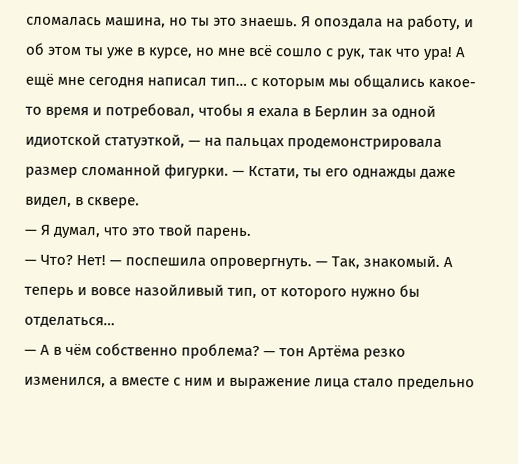сломалась машина, но ты это знаешь. Я опоздала на работу, и об этом ты уже в курсе, но мне всё сошло с рук, так что ура! А ещё мне сегодня написал тип… с которым мы общались какое-то время и потребовал, чтобы я ехала в Берлин за одной идиотской статуэткой, — на пальцах продемонстрировала размер сломанной фигурки. — Кстати, ты его однажды даже видел, в сквере.
— Я думал, что это твой парень.
— Что? Нет! — поспешила опровергнуть. — Так, знакомый. А теперь и вовсе назойливый тип, от которого нужно бы отделаться…
— А в чём собственно проблема? — тон Артёма резко изменился, а вместе с ним и выражение лица стало предельно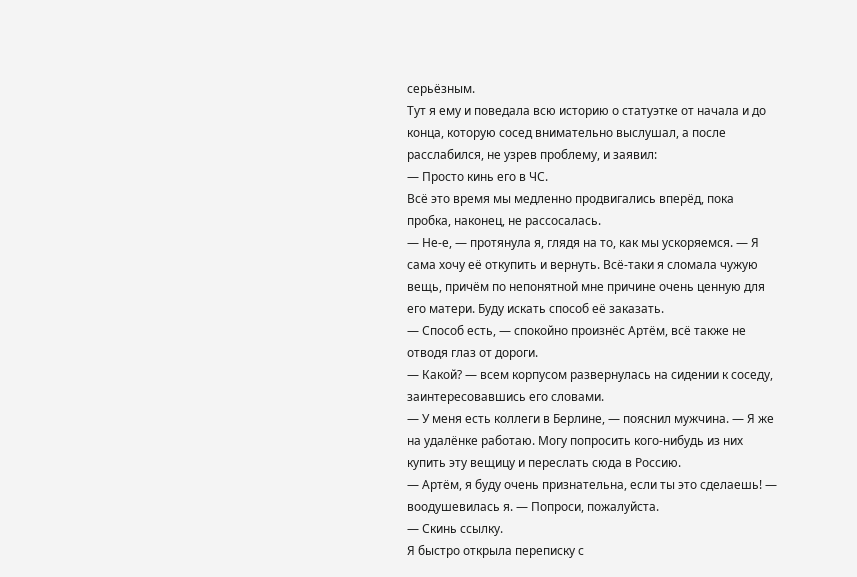серьёзным.
Тут я ему и поведала всю историю о статуэтке от начала и до конца, которую сосед внимательно выслушал, а после расслабился, не узрев проблему, и заявил:
— Просто кинь его в ЧС.
Всё это время мы медленно продвигались вперёд, пока пробка, наконец, не рассосалась.
— Не-е, — протянула я, глядя на то, как мы ускоряемся. — Я сама хочу её откупить и вернуть. Всё-таки я сломала чужую вещь, причём по непонятной мне причине очень ценную для его матери. Буду искать способ её заказать.
— Способ есть, — спокойно произнёс Артём, всё также не отводя глаз от дороги.
— Какой? — всем корпусом развернулась на сидении к соседу, заинтересовавшись его словами.
— У меня есть коллеги в Берлине, — пояснил мужчина. — Я же на удалёнке работаю. Могу попросить кого-нибудь из них купить эту вещицу и переслать сюда в Россию.
— Артём, я буду очень признательна, если ты это сделаешь! — воодушевилась я. — Попроси, пожалуйста.
— Скинь ссылку.
Я быстро открыла переписку с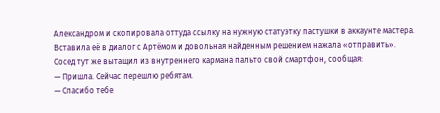Александром и скопировала оттуда ссылку на нужную статуэтку пастушки в аккаунте мастера. Вставила её в диалог с Артёмом и довольная найденным решением нажала «отправить».
Сосед тут же вытащил из внутреннего кармана пальто свой смартфон, сообщая:
— Пришла. Сейчас перешлю ребятам.
— Спасибо тебе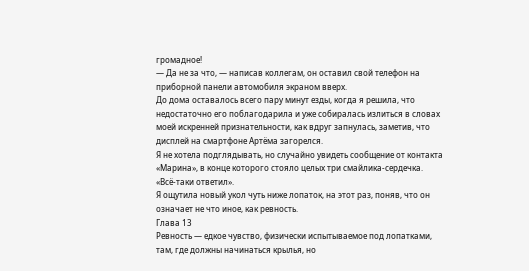громадное!
— Да не за что, — написав коллегам, он оставил свой телефон на приборной панели автомобиля экраном вверх.
До дома оставалось всего пару минут езды, когда я решила, что недостаточно его поблагодарила и уже собиралась излиться в словах моей искренней признательности, как вдруг запнулась, заметив, что дисплей на смартфоне Артёма загорелся.
Я не хотела подглядывать, но случайно увидеть сообщение от контакта «Марина», в конце которого стояло целых три смайлика-сердечка.
«Всё-таки ответил».
Я ощутила новый укол чуть ниже лопаток, на этот раз, поняв, что он означает не что иное, как ревность.
Глава 13
Ревность — едкое чувство, физически испытываемое под лопатками, там, где должны начинаться крылья, но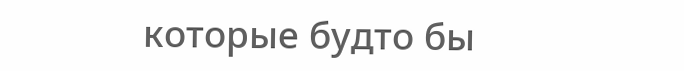которые будто бы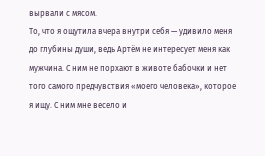вырвали с мясом.
То, что я ощутила вчера внутри себя — удивило меня до глубины души, ведь Артём не интересует меня как мужчина. С ним не порхают в животе бабочки и нет того самого предчувствия «моего человека», которое я ищу. С ним мне весело и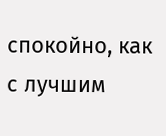спокойно, как с лучшим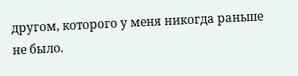другом, которого у меня никогда раньше не было.